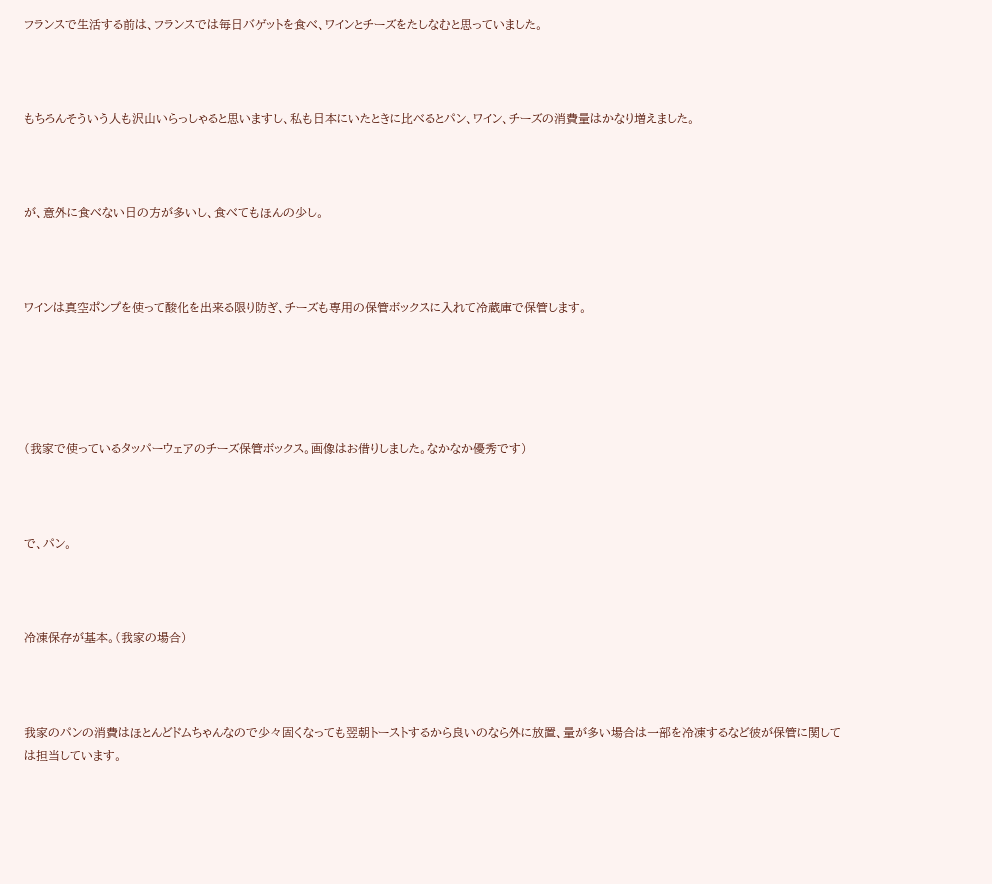フランスで生活する前は、フランスでは毎日バゲットを食べ、ワインとチーズをたしなむと思っていました。



もちろんそういう人も沢山いらっしゃると思いますし、私も日本にいたときに比べるとパン、ワイン、チーズの消費量はかなり増えました。



が、意外に食べない日の方が多いし、食べてもほんの少し。



ワインは真空ポンプを使って酸化を出来る限り防ぎ、チーズも専用の保管ボックスに入れて冷蔵庫で保管します。





(我家で使っているタッパーウェアのチーズ保管ボックス。画像はお借りしました。なかなか優秀です)



で、パン。



冷凍保存が基本。(我家の場合)



我家のパンの消費はほとんどドムちゃんなので少々固くなっても翌朝トーストするから良いのなら外に放置、量が多い場合は一部を冷凍するなど彼が保管に関しては担当しています。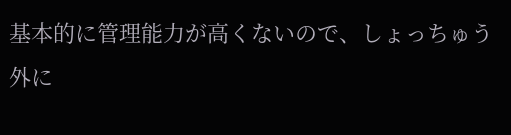基本的に管理能力が高くないので、しょっちゅう外に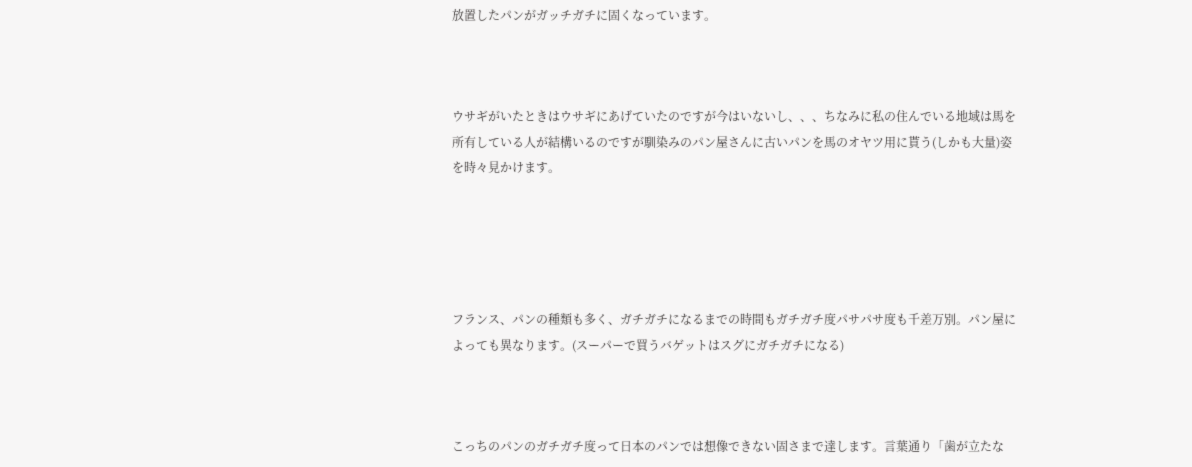放置したパンがガッチガチに固くなっています。



ウサギがいたときはウサギにあげていたのですが今はいないし、、、ちなみに私の住んでいる地域は馬を所有している人が結構いるのですが馴染みのパン屋さんに古いパンを馬のオヤツ用に貰う(しかも大量)姿を時々見かけます。





フランス、パンの種類も多く、ガチガチになるまでの時間もガチガチ度パサパサ度も千差万別。パン屋によっても異なります。(スーパーで買うバゲットはスグにガチガチになる)



こっちのパンのガチガチ度って日本のパンでは想像できない固さまで達します。言葉通り「歯が立たな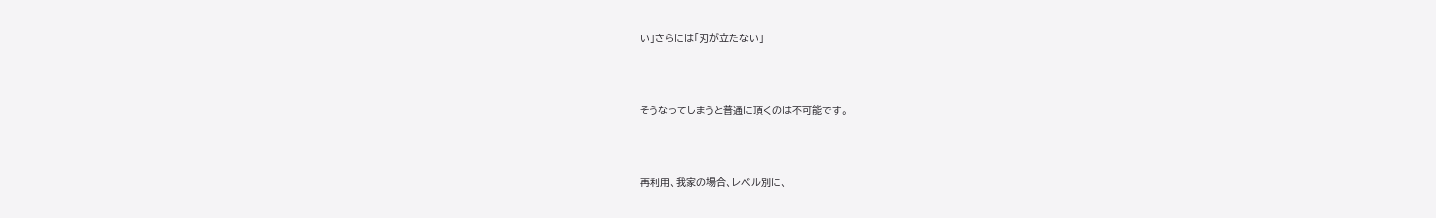い」さらには「刃が立たない」





そうなってしまうと普通に頂くのは不可能です。





再利用、我家の場合、レベル別に、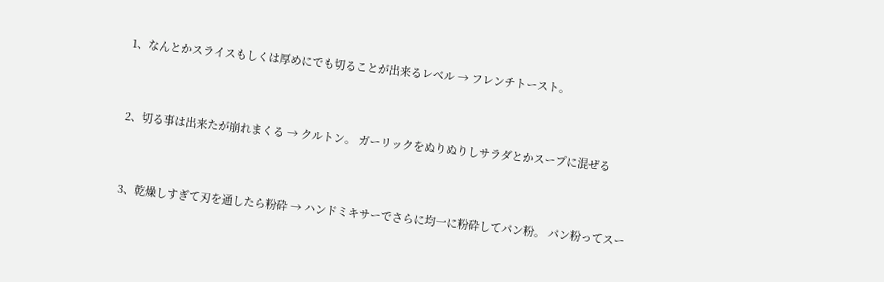1、なんとかスライスもしくは厚めにでも切ることが出来るレベル → フレンチトースト。



2、切る事は出来たが崩れまくる → クルトン。 ガーリックをぬりぬりしサラダとかスープに混ぜる



3、乾燥しすぎて刃を通したら粉砕 → ハンドミキサーでさらに均一に粉砕してパン粉。 パン粉ってスー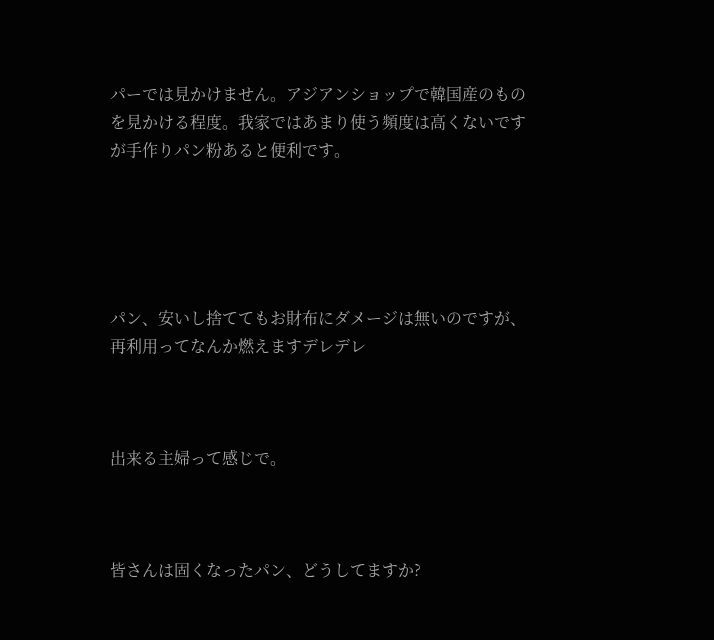パーでは見かけません。アジアンショップで韓国産のものを見かける程度。我家ではあまり使う頻度は高くないですが手作りパン粉あると便利です。





パン、安いし捨ててもお財布にダメージは無いのですが、再利用ってなんか燃えますデレデレ



出来る主婦って感じで。



皆さんは固くなったパン、どうしてますか?